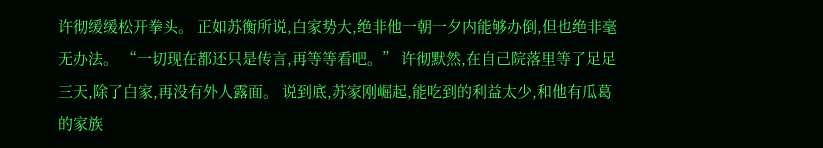许彻缓缓松开拳头。 正如苏衡所说,白家势大,绝非他一朝一夕内能够办倒,但也绝非毫无办法。 “一切现在都还只是传言,再等等看吧。” 许彻默然,在自己院落里等了足足三天,除了白家,再没有外人露面。 说到底,苏家刚崛起,能吃到的利益太少,和他有瓜葛的家族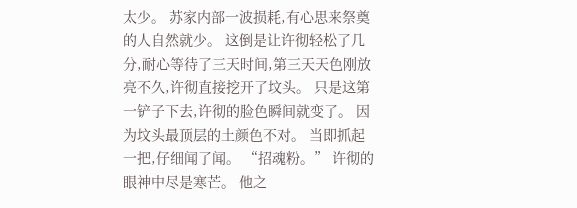太少。 苏家内部一波损耗,有心思来祭奠的人自然就少。 这倒是让许彻轻松了几分,耐心等待了三天时间,第三天天色刚放亮不久,许彻直接挖开了坟头。 只是这第一铲子下去,许彻的脸色瞬间就变了。 因为坟头最顶层的土颜色不对。 当即抓起一把,仔细闻了闻。 “招魂粉。” 许彻的眼神中尽是寒芒。 他之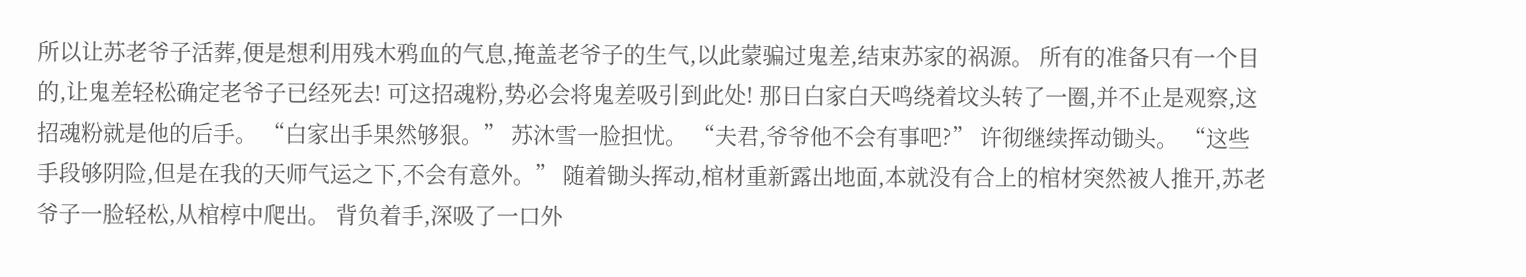所以让苏老爷子活葬,便是想利用残木鸦血的气息,掩盖老爷子的生气,以此蒙骗过鬼差,结束苏家的祸源。 所有的准备只有一个目的,让鬼差轻松确定老爷子已经死去! 可这招魂粉,势必会将鬼差吸引到此处! 那日白家白天鸣绕着坟头转了一圈,并不止是观察,这招魂粉就是他的后手。 “白家出手果然够狠。” 苏沐雪一脸担忧。 “夫君,爷爷他不会有事吧?” 许彻继续挥动锄头。 “这些手段够阴险,但是在我的天师气运之下,不会有意外。” 随着锄头挥动,棺材重新露出地面,本就没有合上的棺材突然被人推开,苏老爷子一脸轻松,从棺椁中爬出。 背负着手,深吸了一口外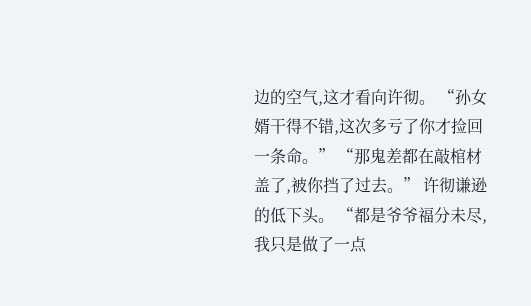边的空气,这才看向许彻。 “孙女婿干得不错,这次多亏了你才捡回一条命。” “那鬼差都在敲棺材盖了,被你挡了过去。” 许彻谦逊的低下头。 “都是爷爷福分未尽,我只是做了一点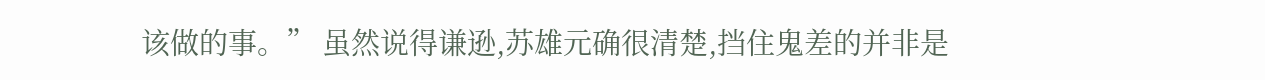该做的事。” 虽然说得谦逊,苏雄元确很清楚,挡住鬼差的并非是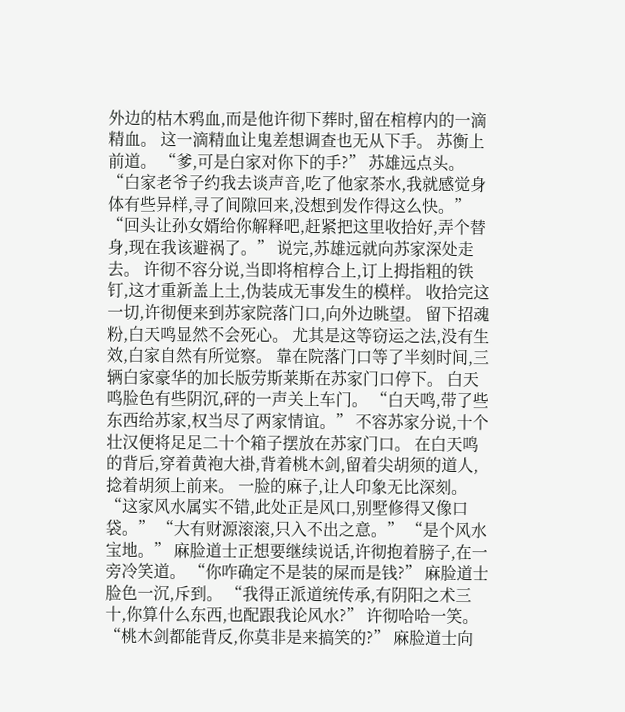外边的枯木鸦血,而是他许彻下葬时,留在棺椁内的一滴精血。 这一滴精血让鬼差想调查也无从下手。 苏衡上前道。 “爹,可是白家对你下的手?” 苏雄远点头。 “白家老爷子约我去谈声音,吃了他家茶水,我就感觉身体有些异样,寻了间隙回来,没想到发作得这么快。” “回头让孙女婿给你解释吧,赶紧把这里收拾好,弄个替身,现在我该避祸了。” 说完,苏雄远就向苏家深处走去。 许彻不容分说,当即将棺椁合上,订上拇指粗的铁钉,这才重新盖上土,伪装成无事发生的模样。 收拾完这一切,许彻便来到苏家院落门口,向外边眺望。 留下招魂粉,白天鸣显然不会死心。 尤其是这等窃运之法,没有生效,白家自然有所觉察。 靠在院落门口等了半刻时间,三辆白家豪华的加长版劳斯莱斯在苏家门口停下。 白天鸣脸色有些阴沉,砰的一声关上车门。 “白天鸣,带了些东西给苏家,权当尽了两家情谊。” 不容苏家分说,十个壮汉便将足足二十个箱子摆放在苏家门口。 在白天鸣的背后,穿着黄袍大褂,背着桃木剑,留着尖胡须的道人,捻着胡须上前来。 一脸的麻子,让人印象无比深刻。 “这家风水属实不错,此处正是风口,别墅修得又像口袋。” “大有财源滚滚,只入不出之意。” “是个风水宝地。” 麻脸道士正想要继续说话,许彻抱着膀子,在一旁冷笑道。 “你咋确定不是装的屎而是钱?” 麻脸道士脸色一沉,斥到。 “我得正派道统传承,有阴阳之术三十,你算什么东西,也配跟我论风水?” 许彻哈哈一笑。 “桃木剑都能背反,你莫非是来搞笑的?” 麻脸道士向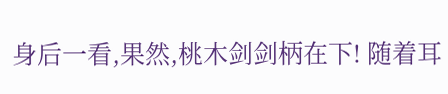身后一看,果然,桃木剑剑柄在下! 随着耳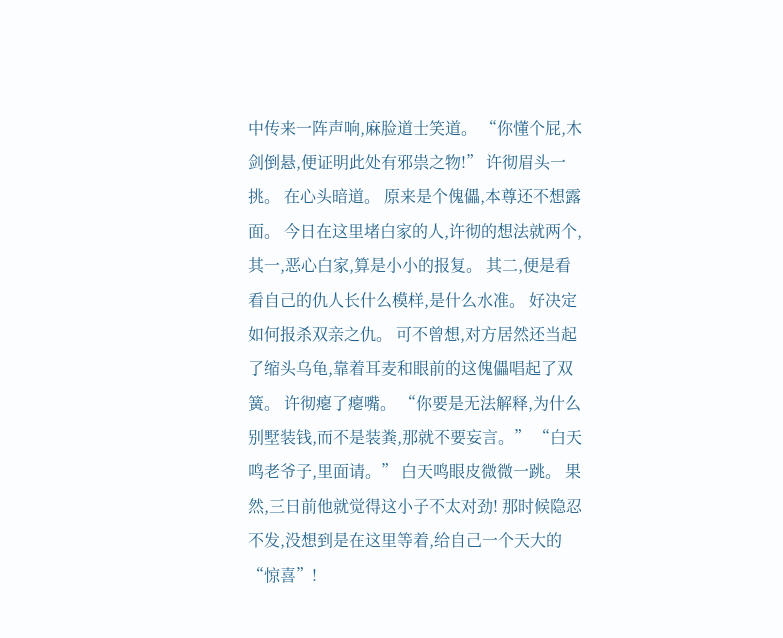中传来一阵声响,麻脸道士笑道。 “你懂个屁,木剑倒悬,便证明此处有邪祟之物!” 许彻眉头一挑。 在心头暗道。 原来是个傀儡,本尊还不想露面。 今日在这里堵白家的人,许彻的想法就两个,其一,恶心白家,算是小小的报复。 其二,便是看看自己的仇人长什么模样,是什么水准。 好决定如何报杀双亲之仇。 可不曾想,对方居然还当起了缩头乌龟,靠着耳麦和眼前的这傀儡唱起了双簧。 许彻瘪了瘪嘴。 “你要是无法解释,为什么别墅装钱,而不是装粪,那就不要妄言。” “白天鸣老爷子,里面请。” 白天鸣眼皮微微一跳。 果然,三日前他就觉得这小子不太对劲! 那时候隐忍不发,没想到是在这里等着,给自己一个天大的“惊喜”!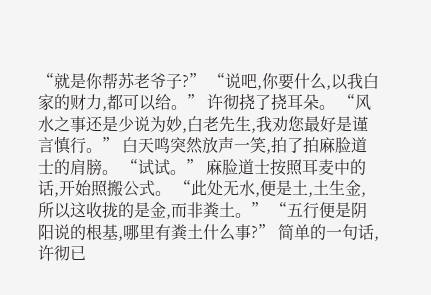“就是你帮苏老爷子?” “说吧,你要什么,以我白家的财力,都可以给。” 许彻挠了挠耳朵。 “风水之事还是少说为妙,白老先生,我劝您最好是谨言慎行。” 白天鸣突然放声一笑,拍了拍麻脸道士的肩膀。 “试试。” 麻脸道士按照耳麦中的话,开始照搬公式。 “此处无水,便是土,土生金,所以这收拢的是金,而非粪土。” “五行便是阴阳说的根基,哪里有粪土什么事?” 简单的一句话,许彻已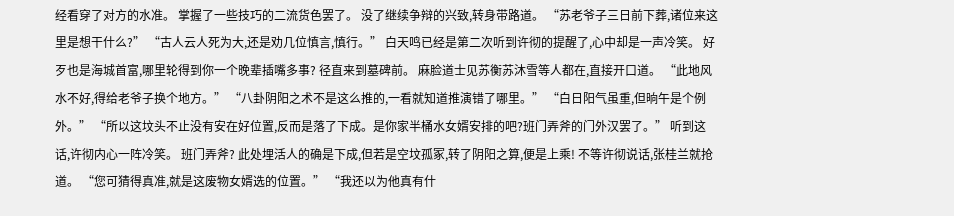经看穿了对方的水准。 掌握了一些技巧的二流货色罢了。 没了继续争辩的兴致,转身带路道。 “苏老爷子三日前下葬,诸位来这里是想干什么?” “古人云人死为大,还是劝几位慎言,慎行。” 白天鸣已经是第二次听到许彻的提醒了,心中却是一声冷笑。 好歹也是海城首富,哪里轮得到你一个晚辈插嘴多事? 径直来到墓碑前。 麻脸道士见苏衡苏沐雪等人都在,直接开口道。 “此地风水不好,得给老爷子换个地方。” “八卦阴阳之术不是这么推的,一看就知道推演错了哪里。” “白日阳气虽重,但晌午是个例外。” “所以这坟头不止没有安在好位置,反而是落了下成。是你家半桶水女婿安排的吧?班门弄斧的门外汉罢了。” 听到这话,许彻内心一阵冷笑。 班门弄斧? 此处埋活人的确是下成,但若是空坟孤冢,转了阴阳之算,便是上乘! 不等许彻说话,张桂兰就抢道。 “您可猜得真准,就是这废物女婿选的位置。” “我还以为他真有什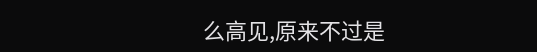么高见,原来不过是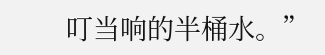叮当响的半桶水。”